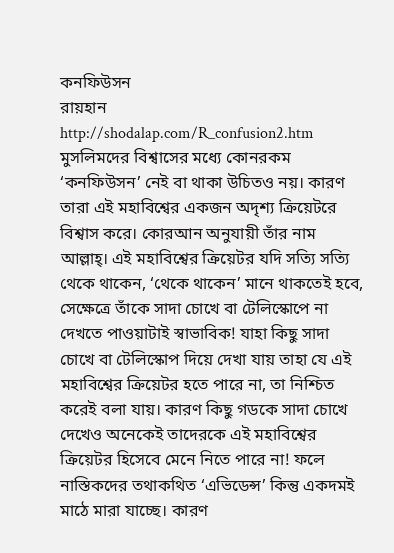কনফিউসন
রায়হান
http://shodalap.com/R_confusion2.htm
মুসলিমদের বিশ্বাসের মধ্যে কোনরকম ‘কনফিউসন’ নেই বা থাকা উচিতও নয়। কারণ তারা এই মহাবিশ্বের একজন অদৃশ্য ক্রিয়েটরে বিশ্বাস করে। কোরআন অনুযায়ী তাঁর নাম আল্লাহ্। এই মহাবিশ্বের ক্রিয়েটর যদি সত্যি সত্যি থেকে থাকেন, ‘থেকে থাকেন’ মানে থাকতেই হবে, সেক্ষেত্রে তাঁকে সাদা চোখে বা টেলিস্কোপে না দেখতে পাওয়াটাই স্বাভাবিক! যাহা কিছু সাদা চোখে বা টেলিস্কোপ দিয়ে দেখা যায় তাহা যে এই মহাবিশ্বের ক্রিয়েটর হতে পারে না, তা নিশ্চিত করেই বলা যায়। কারণ কিছু গডকে সাদা চোখে দেখেও অনেকেই তাদেরকে এই মহাবিশ্বের ক্রিয়েটর হিসেবে মেনে নিতে পারে না! ফলে নাস্তিকদের তথাকথিত ‘এভিডেন্স’ কিন্তু একদমই মাঠে মারা যাচ্ছে। কারণ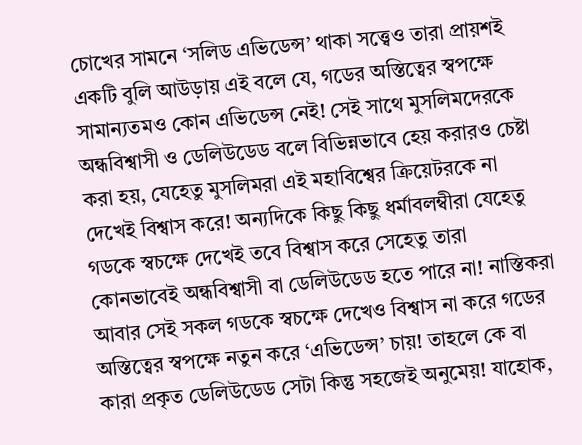চোখের সামনে ‘সলিড এভিডেন্স’ থাকা সত্ত্বেও তারা প্রায়শই একটি বুলি আউড়ায় এই বলে যে, গডের অস্তিত্বের স্বপক্ষে সামান্যতমও কোন এভিডেন্স নেই! সেই সাথে মুসলিমদেরকে অন্ধবিশ্বাসী ও ডেলিউডেড বলে বিভিন্নভাবে হেয় করারও চেষ্টা করা হয়, যেহেতু মুসলিমরা এই মহাবিশ্বের ক্রিয়েটরকে না দেখেই বিশ্বাস করে! অন্যদিকে কিছু কিছু ধর্মাবলম্বীরা যেহেতু গডকে স্বচক্ষে দেখেই তবে বিশ্বাস করে সেহেতু তারা কোনভাবেই অন্ধবিশ্বাসী বা ডেলিউডেড হতে পারে না! নাস্তিকরা আবার সেই সকল গডকে স্বচক্ষে দেখেও বিশ্বাস না করে গডের অস্তিত্বের স্বপক্ষে নতুন করে ‘এভিডেন্স’ চায়! তাহলে কে বা কারা প্রকৃত ডেলিউডেড সেটা কিন্তু সহজেই অনুমেয়! যাহোক,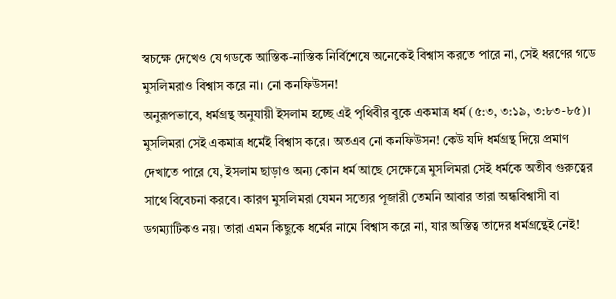স্বচক্ষে দেখেও যে গডকে আস্তিক-নাস্তিক নির্বিশেষে অনেকেই বিশ্বাস করতে পারে না, সেই ধরণের গডে মুসলিমরাও বিশ্বাস করে না। নো কনফিউসন!
অনুরূপভাবে, ধর্মগ্রন্থ অনুযায়ী ইসলাম হচ্ছে এই পৃথিবীর বুকে একমাত্র ধর্ম (৫:৩, ৩:১৯, ৩:৮৩-৮৫)। মুসলিমরা সেই একমাত্র ধর্মেই বিশ্বাস করে। অতএব নো কনফিউসন! কেউ যদি ধর্মগ্রন্থ দিয়ে প্রমাণ দেখাতে পারে যে, ইসলাম ছাড়াও অন্য কোন ধর্ম আছে সেক্ষেত্রে মুসলিমরা সেই ধর্মকে অতীব গুরুত্বের সাথে বিবেচনা করবে। কারণ মুসলিমরা যেমন সত্যের পূজারী তেমনি আবার তারা অন্ধবিশ্বাসী বা ডগম্যাটিকও নয়। তারা এমন কিছুকে ধর্মের নামে বিশ্বাস করে না, যার অস্তিত্ব তাদের ধর্মগ্রন্থেই নেই!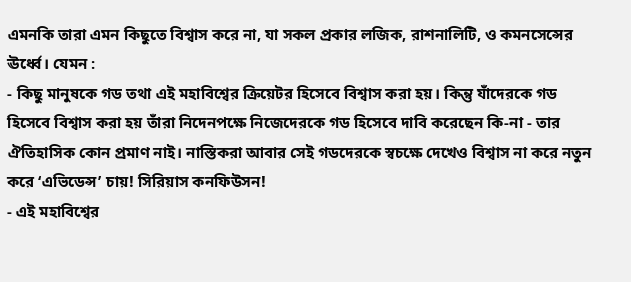এমনকি তারা এমন কিছুতে বিশ্বাস করে না, যা সকল প্রকার লজিক, রাশনালিটি, ও কমনসেন্সের ঊর্ধ্বে। যেমন :
- কিছু মানুষকে গড তথা এই মহাবিশ্বের ক্রিয়েটর হিসেবে বিশ্বাস করা হয়। কিন্তু যাঁদেরকে গড হিসেবে বিশ্বাস করা হয় তাঁরা নিদেনপক্ষে নিজেদেরকে গড হিসেবে দাবি করেছেন কি-না - তার ঐতিহাসিক কোন প্রমাণ নাই। নাস্তিকরা আবার সেই গডদেরকে স্বচক্ষে দেখেও বিশ্বাস না করে নতুন করে ‘এভিডেন্স’ চায়! সিরিয়াস কনফিউসন!
- এই মহাবিশ্বের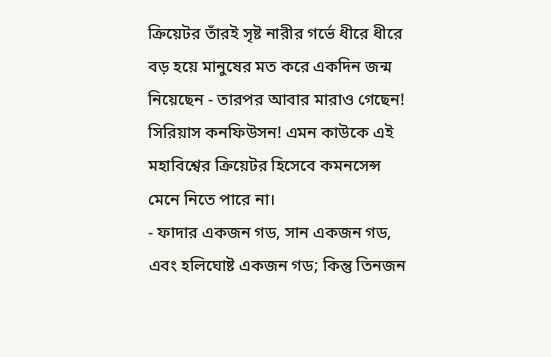ক্রিয়েটর তাঁরই সৃষ্ট নারীর গর্ভে ধীরে ধীরে বড় হয়ে মানুষের মত করে একদিন জন্ম নিয়েছেন - তারপর আবার মারাও গেছেন! সিরিয়াস কনফিউসন! এমন কাউকে এই মহাবিশ্বের ক্রিয়েটর হিসেবে কমনসেন্স মেনে নিতে পারে না।
- ফাদার একজন গড, সান একজন গড, এবং হলিঘোষ্ট একজন গড; কিন্তু তিনজন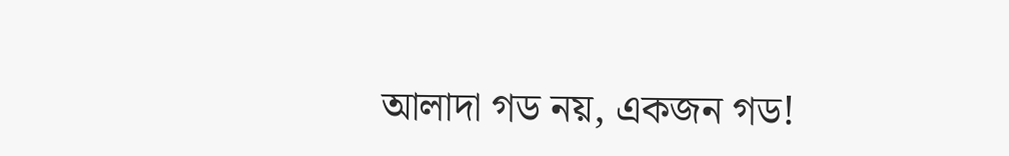আলাদা গড নয়, একজন গড!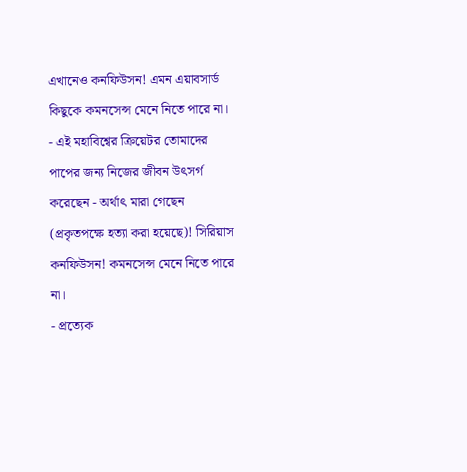এখানেও কনফিউসন! এমন এয়াবসার্ড কিছুকে কমনসেন্স মেনে নিতে পারে না।
- এই মহাবিশ্বের ক্রিয়েটর তোমাদের পাপের জন্য নিজের জীবন উৎসর্গ করেছেন - অর্থাৎ মারা গেছেন (প্রকৃতপক্ষে হত্যা করা হয়েছে)! সিরিয়াস কনফিউসন! কমনসেন্স মেনে নিতে পারে না।
- প্রত্যেক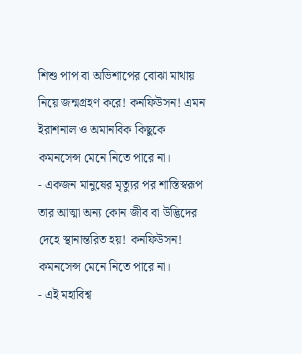শিশু পাপ বা অভিশাপের বোঝা মাথায় নিয়ে জন্মগ্রহণ করে! কনফিউসন! এমন ইরাশনাল ও অমানবিক কিছুকে কমনসেন্স মেনে নিতে পারে না।
- একজন মানুষের মৃত্যুর পর শাস্তিস্বরূপ তার আত্মা অন্য কোন জীব বা উদ্ভিদের দেহে স্থানান্তরিত হয়! কনফিউসন! কমনসেন্স মেনে নিতে পারে না।
- এই মহাবিশ্ব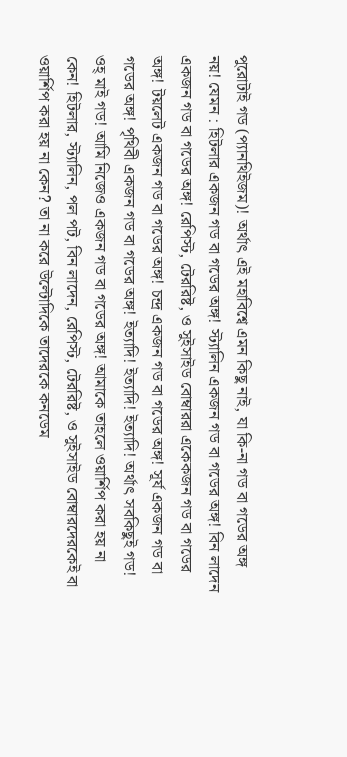পুরোটাই গড (প্যানথিইজম)! অর্থাৎ এই মহাবিশ্বে এমন কিছু নাই, যা কি-না গড বা গডের অঙ্গ নয়! যেমন : হিটলার একজন গড বা গডের অঙ্গ! স্ট্যালিন একজন গড বা গডের অঙ্গ! বিন লাদেন একজন গড বা গডের অঙ্গ! রেপিস্ট, টেররিষ্ট, ও সুইসাইড বোম্বাররা একেকজন গড বা গডের অঙ্গ! টয়লেট একজন গড বা গডের অঙ্গ! চন্দ্র একজন গড বা গডের অঙ্গ! সূর্য একজন গড বা গডের অঙ্গ! পৃথিবী একজন গড বা গডের অঙ্গ! ইত্যাদি! ইত্যাদি! ইত্যাদি! অর্থাৎ সবকিছুই গড! ওহ্ মাই গড! আমি নিজেও একজন গড বা গডের অঙ্গ! আমাকে তাহলে ওয়ার্শিপ করা হয় না কেন! হিটলার, স্ট্যালিন, পল পট, বিন লাদেন, রেপিস্ট, টেররিষ্ট, ও সুইসাইড বোম্বারদেরকেই বা ওয়ার্শিপ করা হয় না কেন? তা না করে উল্টোদিকে তাদেরকে কনডেম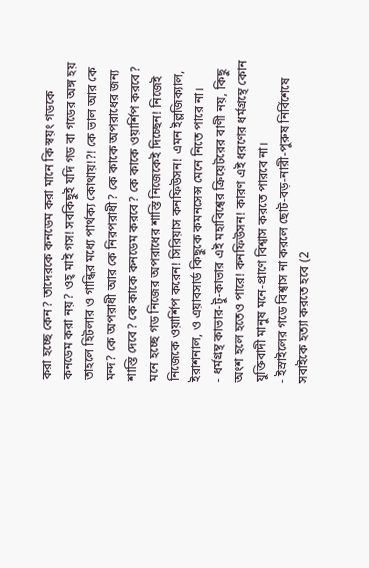করা হচ্ছে কেন? তাদেরকে কনডেম করা মানে কি স্বয়ং গডকে কনডেম করা নয়? ওহ্ মাই গস! সবকিছুই যদি গড বা গডের অঙ্গ হয় তাহলে হিটলার ও গান্ধির মধ্যে পার্থক্য কোথায়!?! কে ভাল আর কে মন্দ? কে অপরাধী আর কে নিরপরাধী? কে কাকে অপরাধের জন্য শাস্তি দেবে? কে কাকে কনডেম করবে? কে কাকে ওয়ার্শিপ করবে? মনে হচ্ছে গড নিজের অপরাধের শাস্তি নিজেকেই দিচ্ছেন! নিজেই নিজেকে ওয়ার্শিপ করেন! সিরিয়াস কনফিউসন! এমন ইল্লজিক্যাল, ইরাশনাল, ও এয়াবসার্ড কিছুকে কমনসেন্স মেনে নিতে পারে না।
- ধর্মগ্রন্থ কাভার-টু-কাভার এই মহাবিশ্বের ক্রিয়েটরের বাণী নয়, কিছু অংশ হলে হতেও পারে! কনফিউসন! কারণ এই ধরণের ধর্মগ্রন্থে কোন যুক্তিবাদী মানুষ মনে-প্রাণে বিশ্বাস করতে পারবে না।
- ইস্রাইলের গডে বিশ্বাস না করলে ছোট-বড়-নারী-পুরুষ নির্বিশেষে সবাইকে হত্যা করতে হবে (2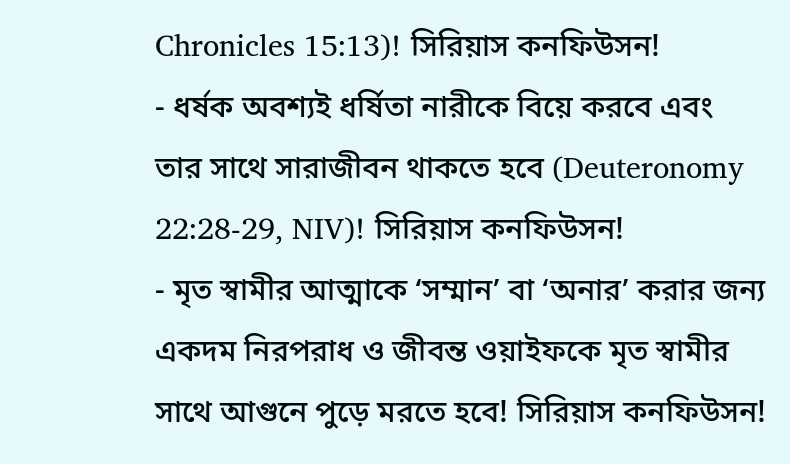Chronicles 15:13)! সিরিয়াস কনফিউসন!
- ধর্ষক অবশ্যই ধর্ষিতা নারীকে বিয়ে করবে এবং তার সাথে সারাজীবন থাকতে হবে (Deuteronomy 22:28-29, NIV)! সিরিয়াস কনফিউসন!
- মৃত স্বামীর আত্মাকে ‘সম্মান’ বা ‘অনার’ করার জন্য একদম নিরপরাধ ও জীবন্ত ওয়াইফকে মৃত স্বামীর সাথে আগুনে পুড়ে মরতে হবে! সিরিয়াস কনফিউসন!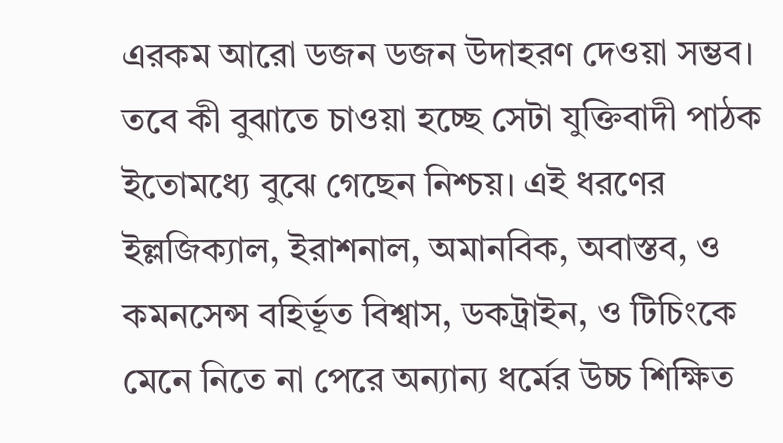এরকম আরো ডজন ডজন উদাহরণ দেওয়া সম্ভব। তবে কী বুঝাতে চাওয়া হচ্ছে সেটা যুক্তিবাদী পাঠক ইতোমধ্যে বুঝে গেছেন নিশ্চয়। এই ধরণের ইল্লজিক্যাল, ইরাশনাল, অমানবিক, অবাস্তব, ও কমনসেন্স বহির্ভূত বিশ্বাস, ডকট্রাইন, ও টিচিংকে মেনে নিতে না পেরে অন্যান্য ধর্মের উচ্চ শিক্ষিত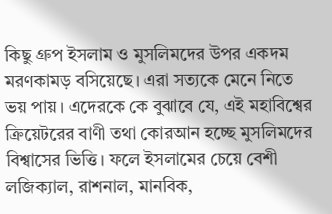কিছু গ্রুপ ইসলাম ও মুসলিমদের উপর একদম মরণকামড় বসিয়েছে। এরা সত্যকে মেনে নিতে ভয় পায়। এদেরকে কে বুঝাবে যে, এই মহাবিশ্বের ক্রিয়েটরের বাণী তথা কোরআন হচ্ছে মুসলিমদের বিশ্বাসের ভিত্তি। ফলে ইসলামের চেয়ে বেশী লজিক্যাল, রাশনাল, মানবিক,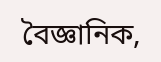বৈজ্ঞানিক,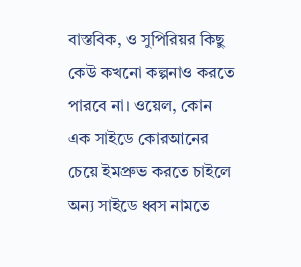বাস্তবিক, ও সুপিরিয়র কিছু কেউ কখনো কল্পনাও করতে পারবে না। ওয়েল, কোন এক সাইডে কোরআনের চেয়ে ইমপ্রুভ করতে চাইলে অন্য সাইডে ধ্বস নামতে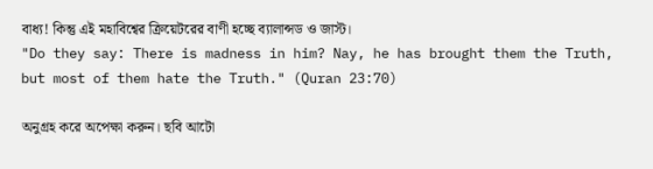বাধ্য! কিন্তু এই মহাবিশ্বের ক্রিয়েটরের বাণী হচ্ছে ব্যালান্সড ও জাস্ট।
"Do they say: There is madness in him? Nay, he has brought them the Truth, but most of them hate the Truth." (Quran 23:70)

অনুগ্রহ করে অপেক্ষা করুন। ছবি আটো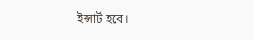ইন্সার্ট হবে।